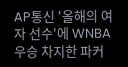AP통신 '올해의 여자 선수'에 WNBA 우승 차지한 파커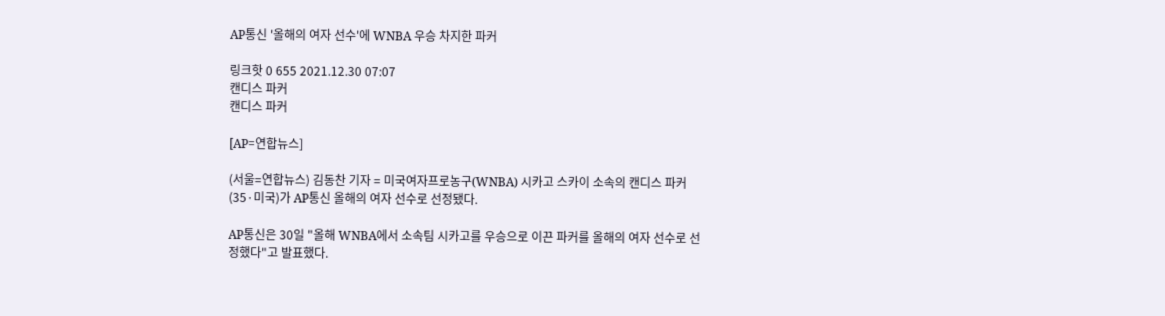AP통신 '올해의 여자 선수'에 WNBA 우승 차지한 파커

링크핫 0 655 2021.12.30 07:07
캔디스 파커
캔디스 파커

[AP=연합뉴스]

(서울=연합뉴스) 김동찬 기자 = 미국여자프로농구(WNBA) 시카고 스카이 소속의 캔디스 파커(35·미국)가 AP통신 올해의 여자 선수로 선정됐다.

AP통신은 30일 "올해 WNBA에서 소속팀 시카고를 우승으로 이끈 파커를 올해의 여자 선수로 선정했다"고 발표했다.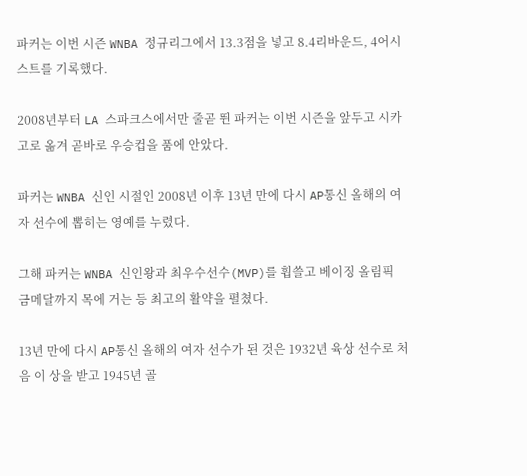파커는 이번 시즌 WNBA 정규리그에서 13.3점을 넣고 8.4리바운드, 4어시스트를 기록했다.

2008년부터 LA 스파크스에서만 줄곧 뛴 파커는 이번 시즌을 앞두고 시카고로 옮겨 곧바로 우승컵을 품에 안았다.

파커는 WNBA 신인 시절인 2008년 이후 13년 만에 다시 AP통신 올해의 여자 선수에 뽑히는 영예를 누렸다.

그해 파커는 WNBA 신인왕과 최우수선수(MVP)를 휩쓸고 베이징 올림픽 금메달까지 목에 거는 등 최고의 활약을 펼쳤다.

13년 만에 다시 AP통신 올해의 여자 선수가 된 것은 1932년 육상 선수로 처음 이 상을 받고 1945년 골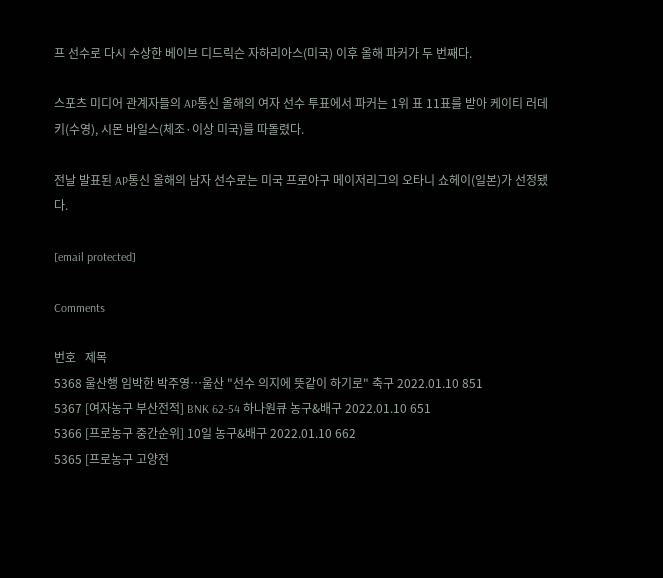프 선수로 다시 수상한 베이브 디드릭슨 자하리아스(미국) 이후 올해 파커가 두 번째다.

스포츠 미디어 관계자들의 AP통신 올해의 여자 선수 투표에서 파커는 1위 표 11표를 받아 케이티 러데키(수영), 시몬 바일스(체조·이상 미국)를 따돌렸다.

전날 발표된 AP통신 올해의 남자 선수로는 미국 프로야구 메이저리그의 오타니 쇼헤이(일본)가 선정됐다.

[email protected]

Comments

번호   제목
5368 울산행 임박한 박주영…울산 "선수 의지에 뜻같이 하기로" 축구 2022.01.10 851
5367 [여자농구 부산전적] BNK 62-54 하나원큐 농구&배구 2022.01.10 651
5366 [프로농구 중간순위] 10일 농구&배구 2022.01.10 662
5365 [프로농구 고양전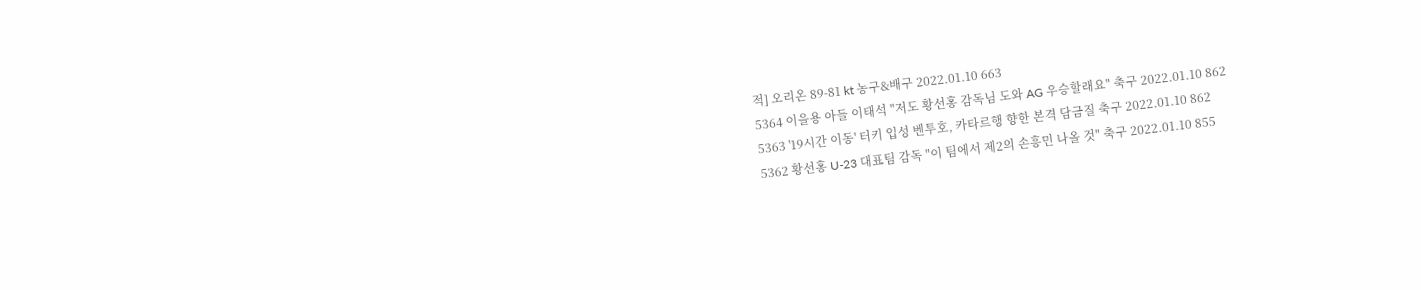적] 오리온 89-81 kt 농구&배구 2022.01.10 663
5364 이을용 아들 이태석 "저도 황선홍 감독님 도와 AG 우승할래요" 축구 2022.01.10 862
5363 '19시간 이동' 터키 입성 벤투호, 카타르행 향한 본격 담금질 축구 2022.01.10 862
5362 황선홍 U-23 대표팀 감독 "이 팀에서 제2의 손흥민 나올 것" 축구 2022.01.10 855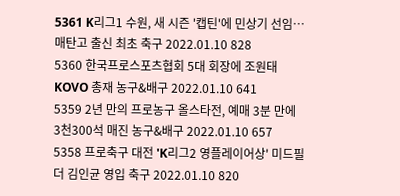5361 K리그1 수원, 새 시즌 '캡틴'에 민상기 선임…매탄고 출신 최초 축구 2022.01.10 828
5360 한국프로스포츠협회 5대 회장에 조원태 KOVO 총재 농구&배구 2022.01.10 641
5359 2년 만의 프로농구 올스타전, 예매 3분 만에 3천300석 매진 농구&배구 2022.01.10 657
5358 프로축구 대전 'K리그2 영플레이어상' 미드필더 김인균 영입 축구 2022.01.10 820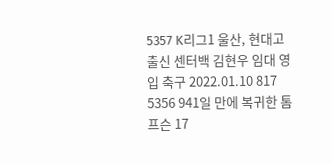5357 K리그1 울산, 현대고 출신 센터백 김현우 임대 영입 축구 2022.01.10 817
5356 941일 만에 복귀한 톰프슨 17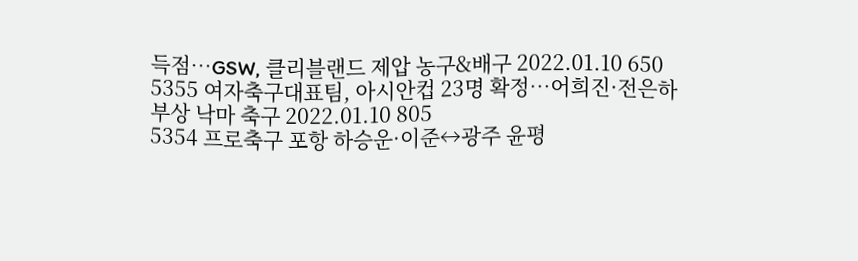득점…GSW, 클리블랜드 제압 농구&배구 2022.01.10 650
5355 여자축구대표팀, 아시안컵 23명 확정…어희진·전은하 부상 낙마 축구 2022.01.10 805
5354 프로축구 포항 하승운·이준↔광주 윤평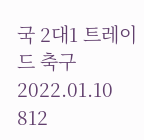국 2대1 트레이드 축구 2022.01.10 812